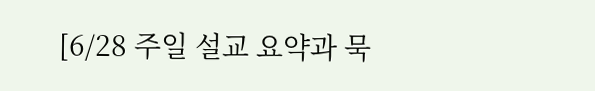[6/28 주일 설교 요약과 묵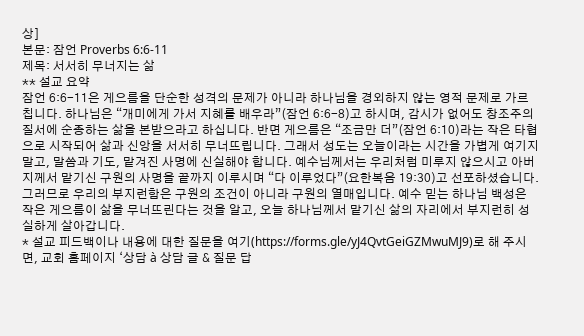상]
본문: 잠언 Proverbs 6:6-11
제목: 서서히 무너지는 삶
** 설교 요약
잠언 6:6-11은 게으름을 단순한 성격의 문제가 아니라 하나님을 경외하지 않는 영적 문제로 가르칩니다. 하나님은 “개미에게 가서 지혜를 배우라”(잠언 6:6-8)고 하시며, 감시가 없어도 창조주의 질서에 순종하는 삶을 본받으라고 하십니다. 반면 게으름은 “조금만 더”(잠언 6:10)라는 작은 타협으로 시작되어 삶과 신앙을 서서히 무너뜨립니다. 그래서 성도는 오늘이라는 시간을 가볍게 여기지 말고, 말씀과 기도, 맡겨진 사명에 신실해야 합니다. 예수님께서는 우리처럼 미루지 않으시고 아버지께서 맡기신 구원의 사명을 끝까지 이루시며 “다 이루었다”(요한복음 19:30)고 선포하셨습니다. 그러므로 우리의 부지런함은 구원의 조건이 아니라 구원의 열매입니다. 예수 믿는 하나님 백성은 작은 게으름이 삶을 무너뜨린다는 것을 알고, 오늘 하나님께서 맡기신 삶의 자리에서 부지런히 성실하게 살아갑니다.
* 설교 피드백이나 내용에 대한 질문을 여기(https://forms.gle/yJ4QvtGeiGZMwuMJ9)로 해 주시면, 교회 홈페이지 ‘상담 à 상담 글 & 질문 답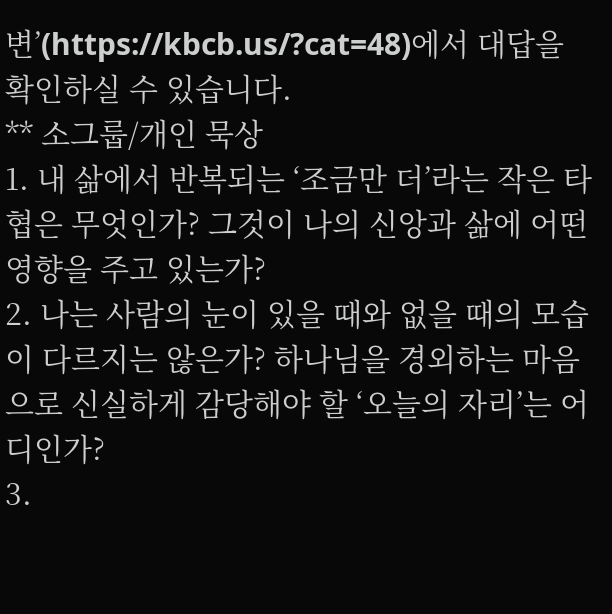변’(https://kbcb.us/?cat=48)에서 대답을 확인하실 수 있습니다.
** 소그룹/개인 묵상
1. 내 삶에서 반복되는 ‘조금만 더’라는 작은 타협은 무엇인가? 그것이 나의 신앙과 삶에 어떤 영향을 주고 있는가?
2. 나는 사람의 눈이 있을 때와 없을 때의 모습이 다르지는 않은가? 하나님을 경외하는 마음으로 신실하게 감당해야 할 ‘오늘의 자리’는 어디인가?
3.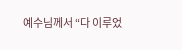예수님께서 “다 이루었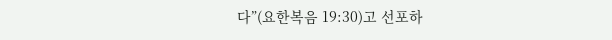다”(요한복음 19:30)고 선포하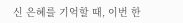신 은혜를 기억할 때, 이번 한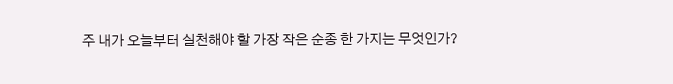주 내가 오늘부터 실천해야 할 가장 작은 순종 한 가지는 무엇인가?